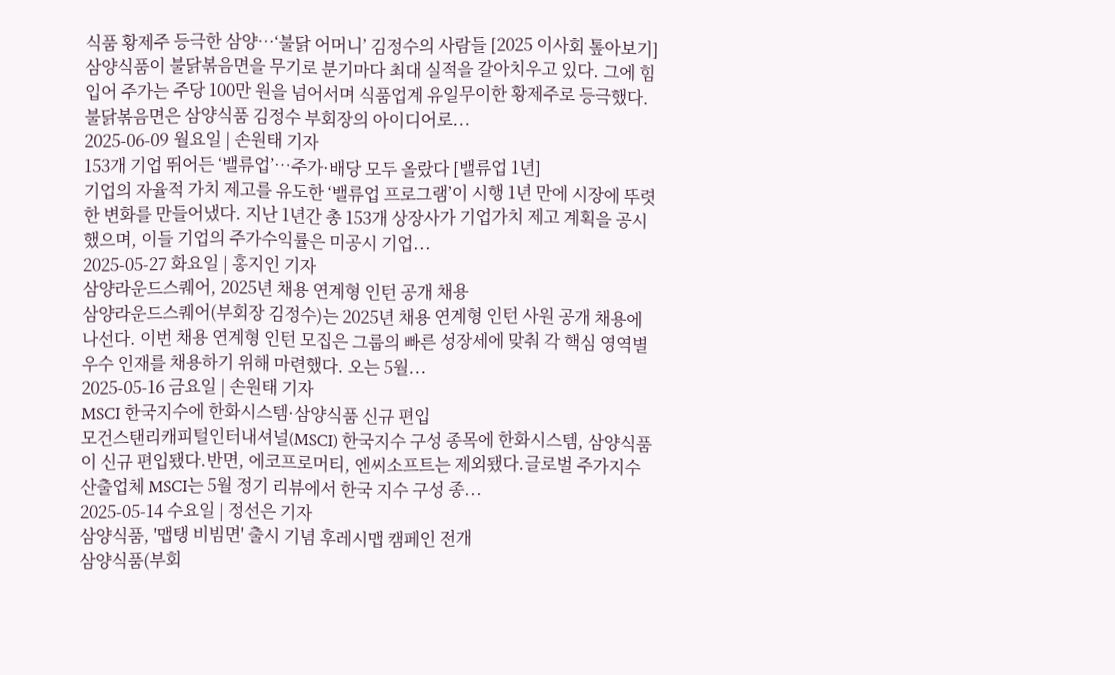식품 황제주 등극한 삼양…‘불닭 어머니’ 김정수의 사람들 [2025 이사회 톺아보기]
삼양식품이 불닭볶음면을 무기로 분기마다 최대 실적을 갈아치우고 있다. 그에 힘입어 주가는 주당 100만 원을 넘어서며 식품업계 유일무이한 황제주로 등극했다. 불닭볶음면은 삼양식품 김정수 부회장의 아이디어로...
2025-06-09 월요일 | 손원태 기자
153개 기업 뛰어든 ‘밸류업’…주가·배당 모두 올랐다 [밸류업 1년]
기업의 자율적 가치 제고를 유도한 ‘밸류업 프로그램’이 시행 1년 만에 시장에 뚜렷한 변화를 만들어냈다. 지난 1년간 총 153개 상장사가 기업가치 제고 계획을 공시했으며, 이들 기업의 주가수익률은 미공시 기업...
2025-05-27 화요일 | 홍지인 기자
삼양라운드스퀘어, 2025년 채용 연계형 인턴 공개 채용
삼양라운드스퀘어(부회장 김정수)는 2025년 채용 연계형 인턴 사원 공개 채용에 나선다. 이번 채용 연계형 인턴 모집은 그룹의 빠른 성장세에 맞춰 각 핵심 영역별 우수 인재를 채용하기 위해 마련했다. 오는 5월...
2025-05-16 금요일 | 손원태 기자
MSCI 한국지수에 한화시스템·삼양식품 신규 편입
모건스탠리캐피털인터내셔널(MSCI) 한국지수 구성 종목에 한화시스템, 삼양식품이 신규 편입됐다.반면, 에코프로머티, 엔씨소프트는 제외됐다.글로벌 주가지수 산출업체 MSCI는 5월 정기 리뷰에서 한국 지수 구성 종...
2025-05-14 수요일 | 정선은 기자
삼양식품, '맵탱 비빔면' 출시 기념 후레시맵 캠페인 전개
삼양식품(부회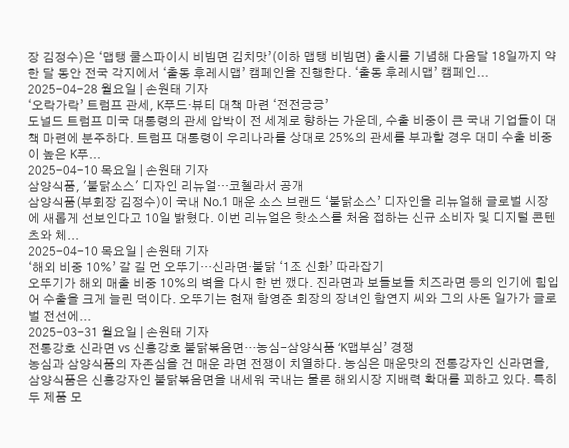장 김정수)은 ‘맵탱 쿨스파이시 비빔면 김치맛’(이하 맵탱 비빔면) 출시를 기념해 다음달 18일까지 약 한 달 동안 전국 각지에서 ‘출동 후레시맵’ 캠페인을 진행한다. ‘출동 후레시맵’ 캠페인...
2025-04-28 월요일 | 손원태 기자
‘오락가락’ 트럼프 관세, K푸드·뷰티 대책 마련 ‘전전긍긍’
도널드 트럼프 미국 대통령의 관세 압박이 전 세계로 향하는 가운데, 수출 비중이 큰 국내 기업들이 대책 마련에 분주하다. 트럼프 대통령이 우리나라를 상대로 25%의 관세를 부과할 경우 대미 수출 비중이 높은 K푸...
2025-04-10 목요일 | 손원태 기자
삼양식품, '불닭소스' 디자인 리뉴얼…코첼라서 공개
삼양식품(부회장 김정수)이 국내 No.1 매운 소스 브랜드 ‘불닭소스’ 디자인을 리뉴얼해 글로벌 시장에 새롭게 선보인다고 10일 밝혔다. 이번 리뉴얼은 핫소스를 처음 접하는 신규 소비자 및 디지털 콘텐츠와 체...
2025-04-10 목요일 | 손원태 기자
‘해외 비중 10%’ 갈 길 먼 오뚜기…신라면·불닭 ‘1조 신화’ 따라잡기
오뚜기가 해외 매출 비중 10%의 벽을 다시 한 번 깼다. 진라면과 보들보들 치즈라면 등의 인기에 힘입어 수출을 크게 늘린 덕이다. 오뚜기는 현재 함영준 회장의 장녀인 함연지 씨와 그의 사돈 일가가 글로벌 전선에...
2025-03-31 월요일 | 손원태 기자
전통강호 신라면 vs 신흥강호 불닭볶음면…농심-삼양식품 ‘K맵부심’ 경쟁
농심과 삼양식품의 자존심을 건 매운 라면 전쟁이 치열하다. 농심은 매운맛의 전통강자인 신라면을, 삼양식품은 신흥강자인 불닭볶음면을 내세워 국내는 물론 해외시장 지배력 확대를 꾀하고 있다. 특히 두 제품 모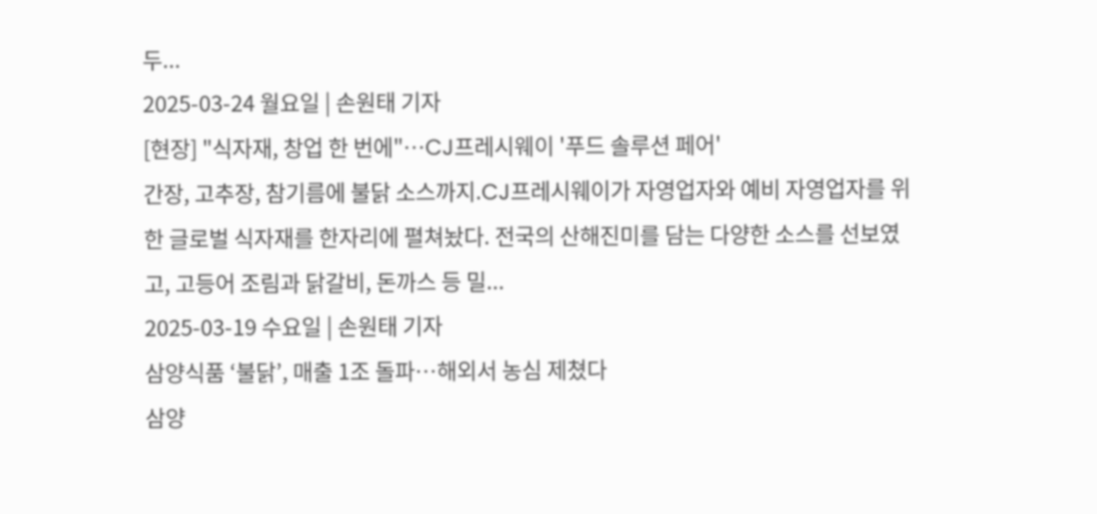두...
2025-03-24 월요일 | 손원태 기자
[현장] "식자재, 창업 한 번에"…CJ프레시웨이 '푸드 솔루션 페어'
간장, 고추장, 참기름에 불닭 소스까지.CJ프레시웨이가 자영업자와 예비 자영업자를 위한 글로벌 식자재를 한자리에 펼쳐놨다. 전국의 산해진미를 담는 다양한 소스를 선보였고, 고등어 조림과 닭갈비, 돈까스 등 밀...
2025-03-19 수요일 | 손원태 기자
삼양식품 ‘불닭’, 매출 1조 돌파…해외서 농심 제쳤다
삼양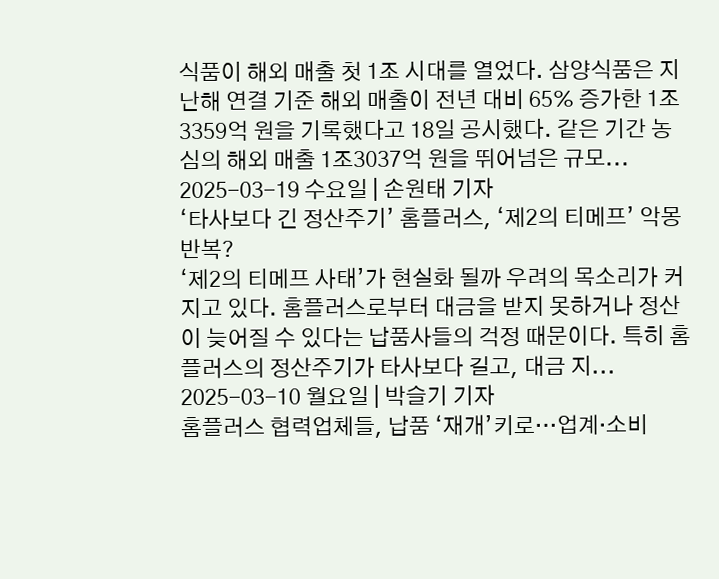식품이 해외 매출 첫 1조 시대를 열었다. 삼양식품은 지난해 연결 기준 해외 매출이 전년 대비 65% 증가한 1조3359억 원을 기록했다고 18일 공시했다. 같은 기간 농심의 해외 매출 1조3037억 원을 뛰어넘은 규모...
2025-03-19 수요일 | 손원태 기자
‘타사보다 긴 정산주기’ 홈플러스, ‘제2의 티메프’ 악몽 반복?
‘제2의 티메프 사태’가 현실화 될까 우려의 목소리가 커지고 있다. 홈플러스로부터 대금을 받지 못하거나 정산이 늦어질 수 있다는 납품사들의 걱정 때문이다. 특히 홈플러스의 정산주기가 타사보다 길고, 대금 지...
2025-03-10 월요일 | 박슬기 기자
홈플러스 협력업체들, 납품 ‘재개’키로…업계·소비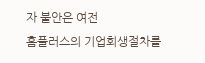자 불안은 여전
홈플러스의 기업회생절차를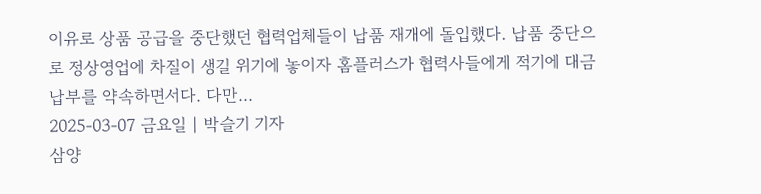이유로 상품 공급을 중단했던 협력업체들이 납품 재개에 돌입했다. 납품 중단으로 정상영업에 차질이 생길 위기에 놓이자 홈플러스가 협력사들에게 적기에 대금 납부를 약속하면서다. 다만...
2025-03-07 금요일 | 박슬기 기자
삼양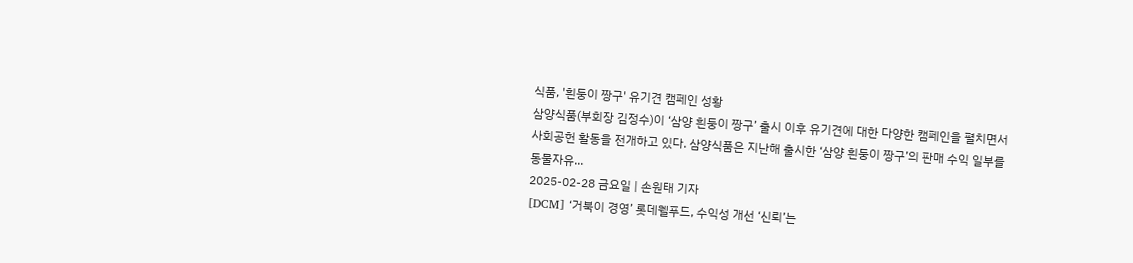식품, '흰둥이 짱구' 유기견 캠페인 성황
삼양식품(부회장 김정수)이 ‘삼양 흰둥이 짱구’ 출시 이후 유기견에 대한 다양한 캠페인을 펼치면서 사회공헌 활동을 전개하고 있다. 삼양식품은 지난해 출시한 ‘삼양 흰둥이 짱구’의 판매 수익 일부를 동물자유...
2025-02-28 금요일 | 손원태 기자
[DCM] ‘거북이 경영’ 롯데웰푸드, 수익성 개선 ‘신뢰’는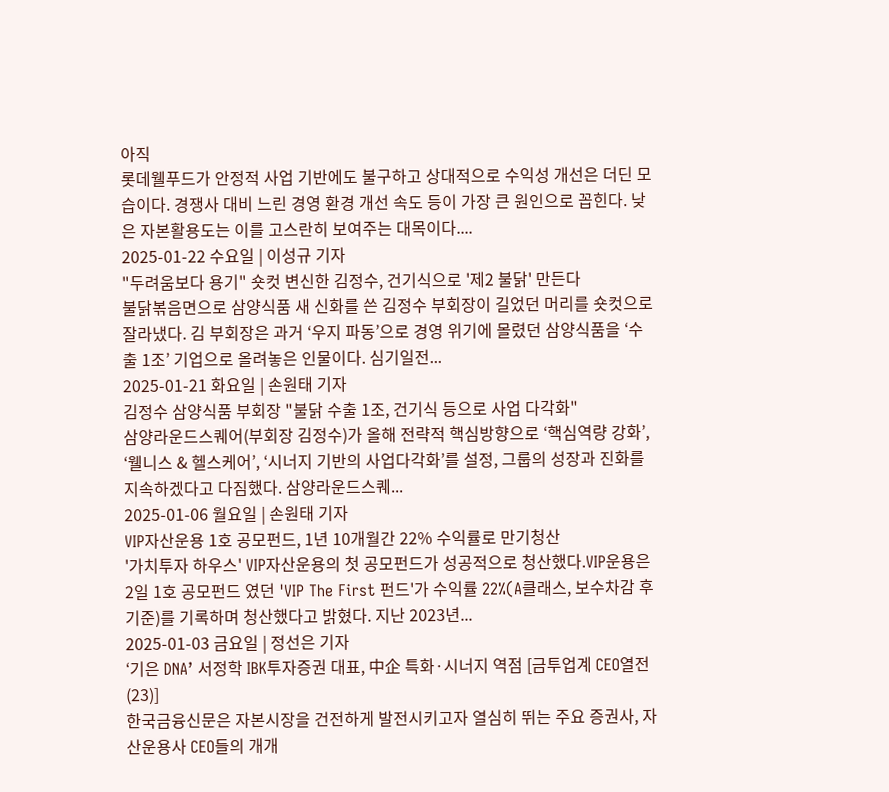아직
롯데웰푸드가 안정적 사업 기반에도 불구하고 상대적으로 수익성 개선은 더딘 모습이다. 경쟁사 대비 느린 경영 환경 개선 속도 등이 가장 큰 원인으로 꼽힌다. 낮은 자본활용도는 이를 고스란히 보여주는 대목이다....
2025-01-22 수요일 | 이성규 기자
"두려움보다 용기" 숏컷 변신한 김정수, 건기식으로 '제2 불닭' 만든다
불닭볶음면으로 삼양식품 새 신화를 쓴 김정수 부회장이 길었던 머리를 숏컷으로 잘라냈다. 김 부회장은 과거 ‘우지 파동’으로 경영 위기에 몰렸던 삼양식품을 ‘수출 1조’ 기업으로 올려놓은 인물이다. 심기일전...
2025-01-21 화요일 | 손원태 기자
김정수 삼양식품 부회장 "불닭 수출 1조, 건기식 등으로 사업 다각화"
삼양라운드스퀘어(부회장 김정수)가 올해 전략적 핵심방향으로 ‘핵심역량 강화’, ‘웰니스 & 헬스케어’, ‘시너지 기반의 사업다각화’를 설정, 그룹의 성장과 진화를 지속하겠다고 다짐했다. 삼양라운드스퀘...
2025-01-06 월요일 | 손원태 기자
VIP자산운용 1호 공모펀드, 1년 10개월간 22% 수익률로 만기청산
'가치투자 하우스' VIP자산운용의 첫 공모펀드가 성공적으로 청산했다.VIP운용은 2일 1호 공모펀드 였던 'VIP The First 펀드'가 수익률 22%(A클래스, 보수차감 후 기준)를 기록하며 청산했다고 밝혔다. 지난 2023년...
2025-01-03 금요일 | 정선은 기자
‘기은 DNA’ 서정학 IBK투자증권 대표, 中企 특화·시너지 역점 [금투업계 CEO열전 (23)]
한국금융신문은 자본시장을 건전하게 발전시키고자 열심히 뛰는 주요 증권사, 자산운용사 CEO들의 개개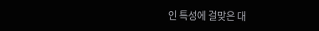인 특성에 걸맞은 대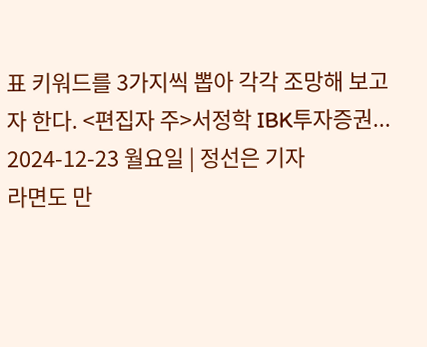표 키워드를 3가지씩 뽑아 각각 조망해 보고자 한다. <편집자 주>서정학 IBK투자증권...
2024-12-23 월요일 | 정선은 기자
라면도 만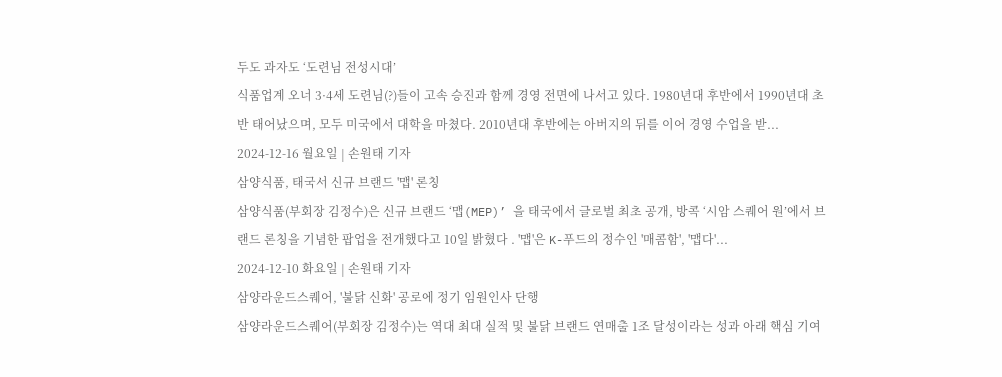두도 과자도 ‘도련님 전성시대’
식품업계 오너 3·4세 도련님(?)들이 고속 승진과 함께 경영 전면에 나서고 있다. 1980년대 후반에서 1990년대 초반 태어났으며, 모두 미국에서 대학을 마쳤다. 2010년대 후반에는 아버지의 뒤를 이어 경영 수업을 받...
2024-12-16 월요일 | 손원태 기자
삼양식품, 태국서 신규 브랜드 '맵' 론칭
삼양식품(부회장 김정수)은 신규 브랜드 ‘맵(MEP)’ 을 태국에서 글로벌 최초 공개, 방콕 ‘시암 스퀘어 원’에서 브랜드 론칭을 기념한 팝업을 전개했다고 10일 밝혔다 . '맵'은 K-푸드의 정수인 '매콤함', '맵다'...
2024-12-10 화요일 | 손원태 기자
삼양라운드스퀘어, '불닭 신화' 공로에 정기 임원인사 단행
삼양라운드스퀘어(부회장 김정수)는 역대 최대 실적 및 불닭 브랜드 연매출 1조 달성이라는 성과 아래 핵심 기여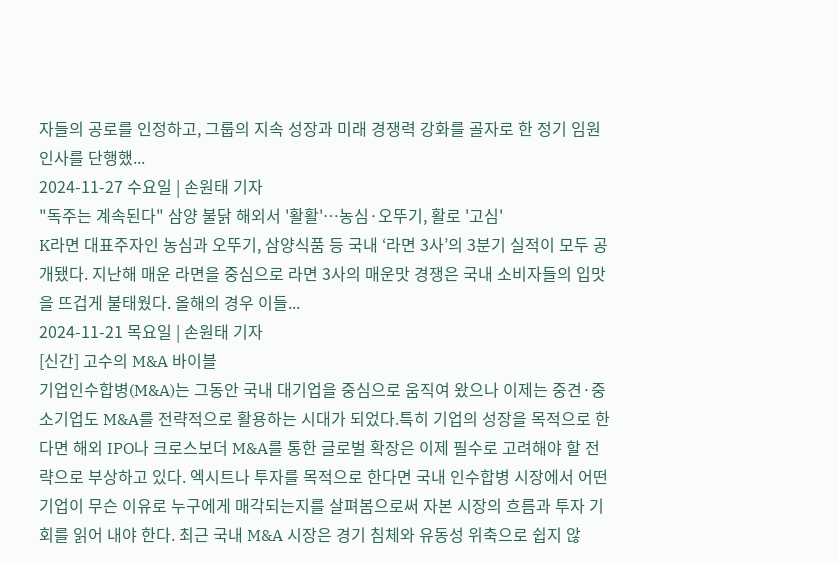자들의 공로를 인정하고, 그룹의 지속 성장과 미래 경쟁력 강화를 골자로 한 정기 임원 인사를 단행했...
2024-11-27 수요일 | 손원태 기자
"독주는 계속된다" 삼양 불닭 해외서 '활활'…농심·오뚜기, 활로 '고심'
K라면 대표주자인 농심과 오뚜기, 삼양식품 등 국내 ‘라면 3사’의 3분기 실적이 모두 공개됐다. 지난해 매운 라면을 중심으로 라면 3사의 매운맛 경쟁은 국내 소비자들의 입맛을 뜨겁게 불태웠다. 올해의 경우 이들...
2024-11-21 목요일 | 손원태 기자
[신간] 고수의 M&A 바이블
기업인수합병(M&A)는 그동안 국내 대기업을 중심으로 움직여 왔으나 이제는 중견·중소기업도 M&A를 전략적으로 활용하는 시대가 되었다.특히 기업의 성장을 목적으로 한다면 해외 IPO나 크로스보더 M&A를 통한 글로벌 확장은 이제 필수로 고려해야 할 전략으로 부상하고 있다. 엑시트나 투자를 목적으로 한다면 국내 인수합병 시장에서 어떤 기업이 무슨 이유로 누구에게 매각되는지를 살펴봄으로써 자본 시장의 흐름과 투자 기회를 읽어 내야 한다. 최근 국내 M&A 시장은 경기 침체와 유동성 위축으로 쉽지 않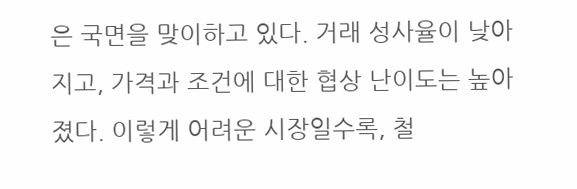은 국면을 맞이하고 있다. 거래 성사율이 낮아지고, 가격과 조건에 대한 협상 난이도는 높아졌다. 이렇게 어려운 시장일수록, 철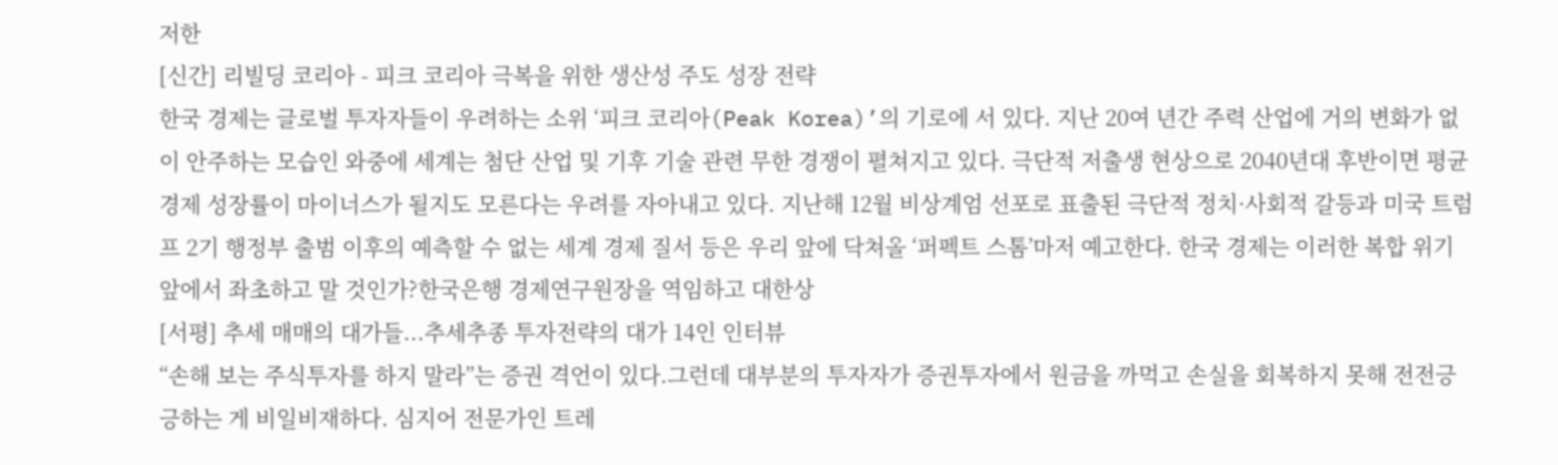저한
[신간] 리빌딩 코리아 - 피크 코리아 극복을 위한 생산성 주도 성장 전략
한국 경제는 글로벌 투자자들이 우려하는 소위 ‘피크 코리아(Peak Korea)’의 기로에 서 있다. 지난 20여 년간 주력 산업에 거의 변화가 없이 안주하는 모습인 와중에 세계는 첨단 산업 및 기후 기술 관련 무한 경쟁이 펼쳐지고 있다. 극단적 저출생 현상으로 2040년대 후반이면 평균 경제 성장률이 마이너스가 될지도 모른다는 우려를 자아내고 있다. 지난해 12월 비상계엄 선포로 표출된 극단적 정치·사회적 갈등과 미국 트럼프 2기 행정부 출범 이후의 예측할 수 없는 세계 경제 질서 등은 우리 앞에 닥쳐올 ‘퍼펙트 스톰’마저 예고한다. 한국 경제는 이러한 복합 위기 앞에서 좌초하고 말 것인가?한국은행 경제연구원장을 역임하고 대한상
[서평] 추세 매매의 대가들...추세추종 투자전략의 대가 14인 인터뷰
“손해 보는 주식투자를 하지 말라”는 증권 격언이 있다.그런데 대부분의 투자자가 증권투자에서 원금을 까먹고 손실을 회복하지 못해 전전긍긍하는 게 비일비재하다. 심지어 전문가인 트레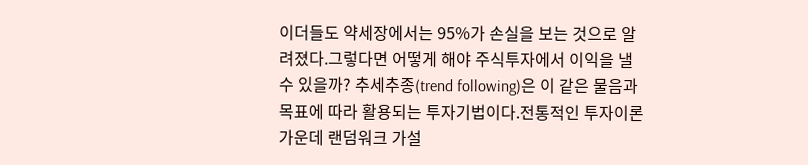이더들도 약세장에서는 95%가 손실을 보는 것으로 알려졌다.그렇다면 어떻게 해야 주식투자에서 이익을 낼 수 있을까? 추세추종(trend following)은 이 같은 물음과 목표에 따라 활용되는 투자기법이다.전통적인 투자이론 가운데 랜덤워크 가설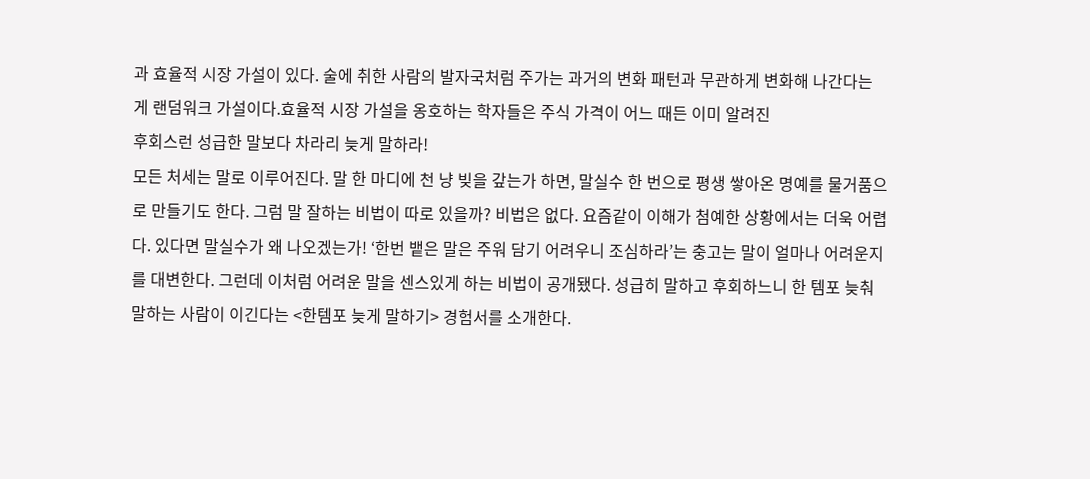과 효율적 시장 가설이 있다. 술에 취한 사람의 발자국처럼 주가는 과거의 변화 패턴과 무관하게 변화해 나간다는 게 랜덤워크 가설이다.효율적 시장 가설을 옹호하는 학자들은 주식 가격이 어느 때든 이미 알려진
후회스런 성급한 말보다 차라리 늦게 말하라!
모든 처세는 말로 이루어진다. 말 한 마디에 천 냥 빚을 갚는가 하면, 말실수 한 번으로 평생 쌓아온 명예를 물거품으로 만들기도 한다. 그럼 말 잘하는 비법이 따로 있을까? 비법은 없다. 요즘같이 이해가 첨예한 상황에서는 더욱 어렵다. 있다면 말실수가 왜 나오겠는가! ‘한번 뱉은 말은 주워 담기 어려우니 조심하라’는 충고는 말이 얼마나 어려운지를 대변한다. 그런데 이처럼 어려운 말을 센스있게 하는 비법이 공개됐다. 성급히 말하고 후회하느니 한 템포 늦춰 말하는 사람이 이긴다는 <한템포 늦게 말하기> 경험서를 소개한다.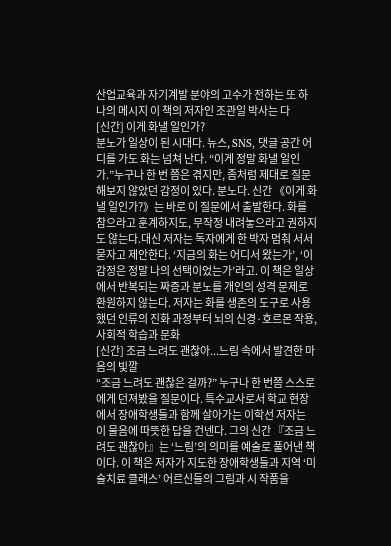산업교육과 자기계발 분야의 고수가 전하는 또 하나의 메시지 이 책의 저자인 조관일 박사는 다
[신간] 이게 화낼 일인가?
분노가 일상이 된 시대다. 뉴스, SNS, 댓글 공간 어디를 가도 화는 넘쳐 난다. “이게 정말 화낼 일인가.”누구나 한 번 쯤은 겪지만, 좀처럼 제대로 질문해보지 않았던 감정이 있다. 분노다. 신간 《이게 화낼 일인가?》는 바로 이 질문에서 출발한다. 화를 참으라고 훈계하지도, 무작정 내려놓으라고 권하지도 않는다.대신 저자는 독자에게 한 박자 멈춰 서서 묻자고 제안한다. ‘지금의 화는 어디서 왔는가’, ‘이 감정은 정말 나의 선택이었는가’라고. 이 책은 일상에서 반복되는 짜증과 분노를 개인의 성격 문제로 환원하지 않는다. 저자는 화를 생존의 도구로 사용했던 인류의 진화 과정부터 뇌의 신경·호르몬 작용, 사회적 학습과 문화
[신간] 조금 느려도 괜찮아...느림 속에서 발견한 마음의 빛깔
“조금 느려도 괜찮은 걸까?” 누구나 한 번쯤 스스로에게 던져봤을 질문이다. 특수교사로서 학교 현장에서 장애학생들과 함께 살아가는 이학선 저자는 이 물음에 따뜻한 답을 건넨다. 그의 신간 『조금 느려도 괜찮아』는 ‘느림’의 의미를 예술로 풀어낸 책이다. 이 책은 저자가 지도한 장애학생들과 지역 ‘미술치료 클래스’ 어르신들의 그림과 시 작품을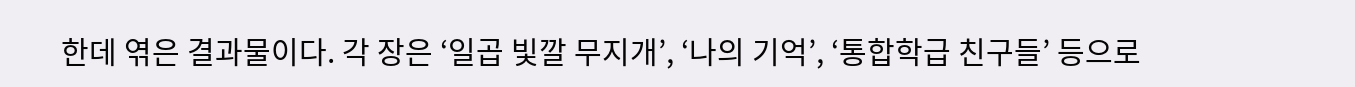한데 엮은 결과물이다. 각 장은 ‘일곱 빛깔 무지개’, ‘나의 기억’, ‘통합학급 친구들’ 등으로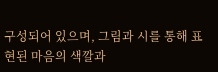구성되어 있으며, 그림과 시를 통해 표현된 마음의 색깔과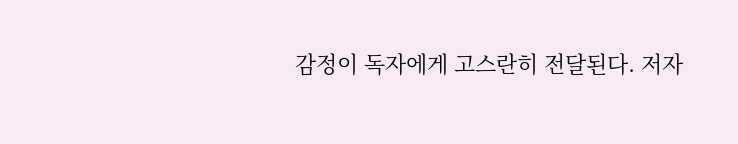감정이 독자에게 고스란히 전달된다. 저자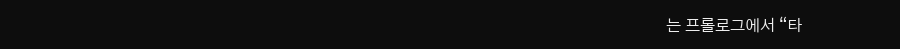는 프롤로그에서 “타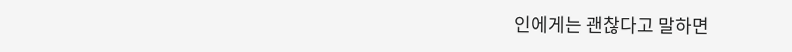인에게는 괜찮다고 말하면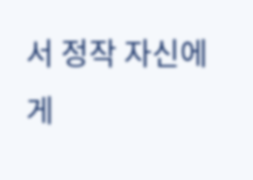서 정작 자신에게